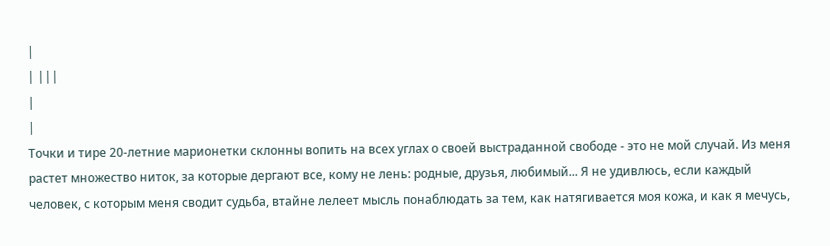|
| |||
|
|
Точки и тире 20-летние марионетки склонны вопить на всех углах о своей выстраданной свободе - это не мой случай. Из меня растет множество ниток, за которые дергают все, кому не лень: родные, друзья, любимый... Я не удивлюсь, если каждый человек, с которым меня сводит судьба, втайне лелеет мысль понаблюдать за тем, как натягивается моя кожа, и как я мечусь,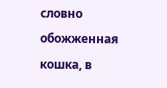словно обожженная кошка, в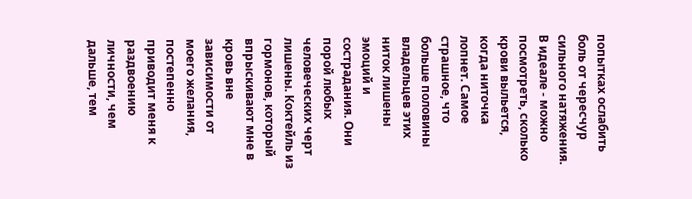попытках ослабить боль от чересчур сильного натяжения. В идеале - можно посмотреть, сколько крови выльется, когда ниточка лопнет. Самое страшное, что больше половины владельцев этих ниток лишены эмоций и сострадания. Они порой любых человеческих черт лишены. Коктейль из гормонов, который впрыскивают мне в кровь вне зависимости от моего желания, постепенно приводит меня к раздвоению личности, чем дальше, тем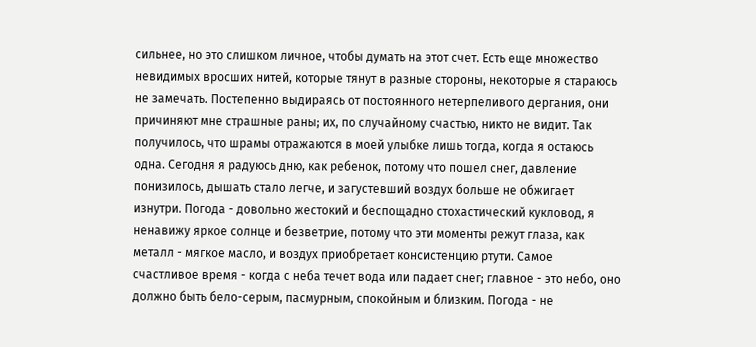сильнее, но это слишком личное, чтобы думать на этот счет. Есть еще множество невидимых вросших нитей, которые тянут в разные стороны, некоторые я стараюсь не замечать. Постепенно выдираясь от постоянного нетерпеливого дергания, они причиняют мне страшные раны; их, по случайному счастью, никто не видит. Так получилось, что шрамы отражаются в моей улыбке лишь тогда, когда я остаюсь одна. Сегодня я радуюсь дню, как ребенок, потому что пошел снег, давление понизилось, дышать стало легче, и загустевший воздух больше не обжигает изнутри. Погода - довольно жестокий и беспощадно стохастический кукловод, я ненавижу яркое солнце и безветрие, потому что эти моменты режут глаза, как металл - мягкое масло, и воздух приобретает консистенцию ртути. Самое счастливое время - когда с неба течет вода или падает снег; главное - это небо, оно должно быть бело-серым, пасмурным, спокойным и близким. Погода - не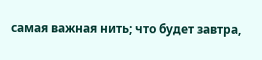самая важная нить; что будет завтра,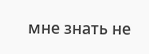мне знать не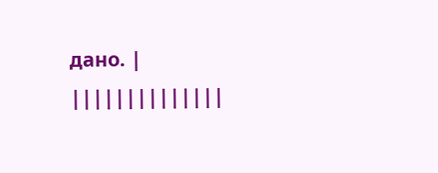дано. |
||||||||||||||